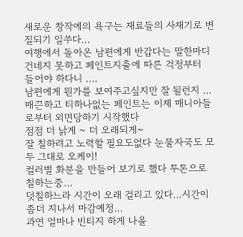새로운 창작에의 욕구는 재료들의 사재기로 변질되기 일쑤다...
여행에서 돌아온 남편에게 반갑다는 말한마디 건네지 못하고 페인트지출에 따른 걱정부터
들어야 하다니 ....
남편에게 뭔가를 보여주고싶지만 잘 될런지 ...
매끈하고 티하나없는 페인트는 이제 매니아들로부터 외면당하기 시작했다
점점 더 낡게 ~ 더 오래되게~
잘 칠하려고 노력할 필요도없다 눈물자국도 모두 그대로 오케이!
컬러별 화분을 만들어 보기로 했다 투톤으로 칠하는중...
덧칠하느라 시간이 오래 걸리고 있다...시간이 좀더 지나서 마감예정...
과연 얼마나 빈티지 하게 나올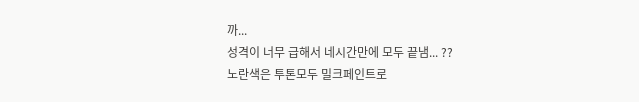까...
성격이 너무 급해서 네시간만에 모두 끝냄... ??
노란색은 투톤모두 밀크페인트로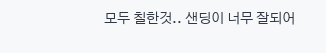모두 칠한것.. 샌딩이 너무 잘되어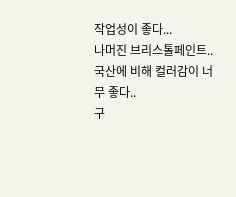작업성이 좋다...
나머진 브리스톨페인트..국산에 비해 컬러감이 너무 좋다..
구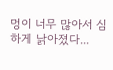멍이 너무 많아서 심하게 낡아졌다...